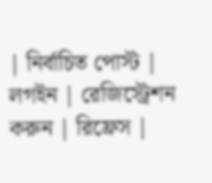| নির্বাচিত পোস্ট | লগইন | রেজিস্ট্রেশন করুন | রিফ্রেস |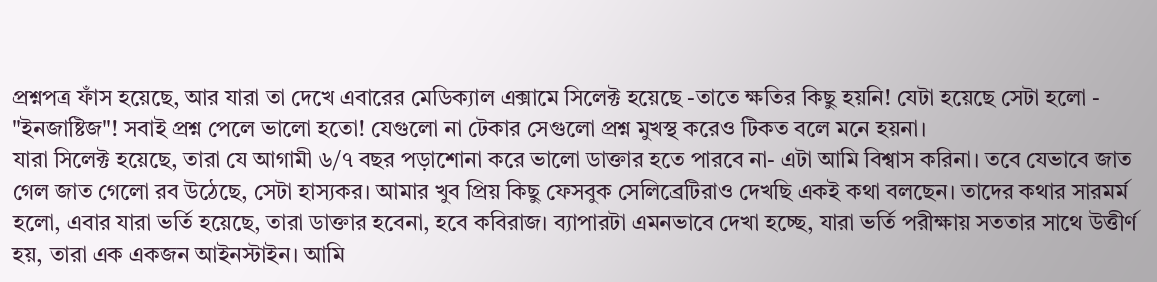প্রশ্নপত্র ফাঁস হয়েছে, আর যারা তা দেখে এবারের মেডিক্যাল এক্সামে সিলেক্ট হয়েছে -তাতে ক্ষতির কিছু হয়নি! যেটা হয়েছে সেটা হলো - "ইনজাষ্টিজ"! সবাই প্রশ্ন পেলে ভালো হতো! যেগুলো না টেকার সেগুলো প্রশ্ন মুখস্থ করেও টিকত বলে মনে হয়না।
যারা সিলেক্ট হয়েছে, তারা যে আগামী ৬/৭ বছর পড়াশোনা করে ভালো ডাক্তার হতে পারবে না- এটা আমি বিশ্বাস করিনা। তবে যেভাবে জাত গেল জাত গেলো রব উঠেছে, সেটা হাস্যকর। আমার খুব প্রিয় কিছু ফেসবুক সেলিব্রেটিরাও দেখছি একই কথা বলছেন। তাদের কথার সারমর্ম হলো, এবার যারা ভর্তি হয়েছে, তারা ডাক্তার হবেনা, হবে কবিরাজ। ব্যাপারটা এমনভাবে দেখা হচ্ছে, যারা ভর্তি পরীক্ষায় সততার সাথে উত্তীর্ণ হয়, তারা এক একজন আইনস্টাইন। আমি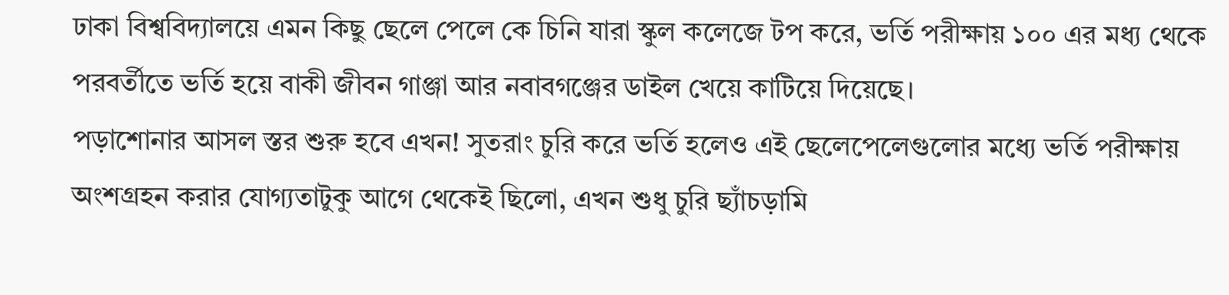ঢাকা বিশ্ববিদ্যালয়ে এমন কিছু ছেলে পেলে কে চিনি যারা স্কুল কলেজে টপ করে, ভর্তি পরীক্ষায় ১০০ এর মধ্য থেকে পরবর্তীতে ভর্তি হয়ে বাকী জীবন গাঞ্জা আর নবাবগঞ্জের ডাইল খেয়ে কাটিয়ে দিয়েছে।
পড়াশোনার আসল স্তর শুরু হবে এখন! সুতরাং চুরি করে ভর্তি হলেও এই ছেলেপেলেগুলোর মধ্যে ভর্তি পরীক্ষায় অংশগ্রহন করার যোগ্যতাটুকু আগে থেকেই ছিলো, এখন শুধু চুরি ছ্যাঁচড়ামি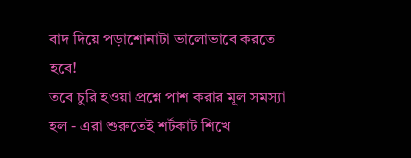বাদ দিয়ে পড়াশোনাটা ভালোভাবে করতে হবে!
তবে চুরি হওয়া প্রশ্নে পাশ করার মূল সমস্যা হল - এরা শুরুতেই শর্টকাট শিখে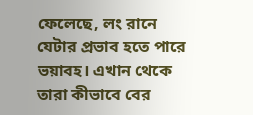ফেলেছে, লং রানে যেটার প্রভাব হতে পারে ভয়াবহ। এখান থেকে তারা কীভাবে বের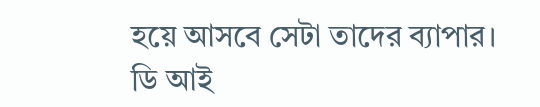হয়ে আসবে সেটা তাদের ব্যাপার।
ডি আই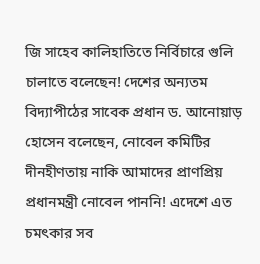জি সাহেব কালিহাতিতে নির্বিচারে গুলি চালাতে বলেছেন! দেশের অন্যতম বিদ্যাপীঠের সাবেক প্রধান ড. আনোয়াড় হোসেন বলেছেন, নোবেল কমিটির দীনহীণতায় নাকি আমাদের প্রাণপ্রিয় প্রধানমন্ত্রী নোবেল পাননি! এদেশে এত চমৎকার সব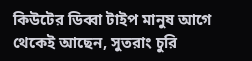কিউটের ডিব্বা টাইপ মানুষ আগে থেকেই আছেন, সুতরাং চুরি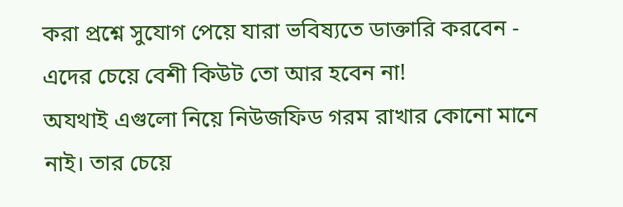করা প্রশ্নে সুযোগ পেয়ে যারা ভবিষ্যতে ডাক্তারি করবেন - এদের চেয়ে বেশী কিউট তো আর হবেন না!
অযথাই এগুলো নিয়ে নিউজফিড গরম রাখার কোনো মানে নাই। তার চেয়ে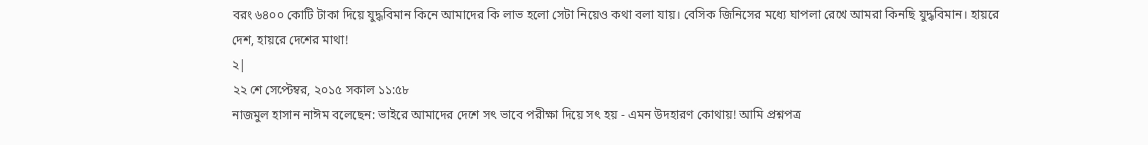বরং ৬৪০০ কোটি টাকা দিয়ে যুদ্ধবিমান কিনে আমাদের কি লাভ হলো সেটা নিয়েও কথা বলা যায়। বেসিক জিনিসের মধ্যে ঘাপলা রেখে আমরা কিনছি যুদ্ধবিমান। হায়রে দেশ, হায়রে দেশের মাথা!
২|
২২ শে সেপ্টেম্বর, ২০১৫ সকাল ১১:৫৮
নাজমুল হাসান নাঈম বলেছেন: ভাইরে আমাদের দেশে সৎ ভাবে পরীক্ষা দিয়ে সৎ হয় - এমন উদহারণ কোথায়! আমি প্রশ্নপত্র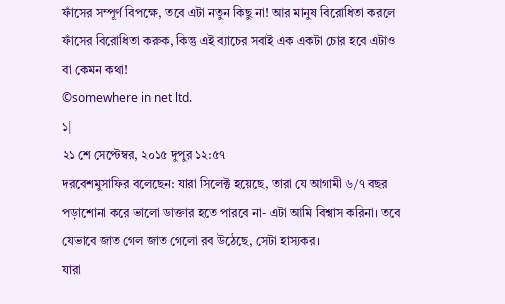ফাঁসের সম্পূর্ণ বিপক্ষে, তবে এটা নতুন কিছু না! আর মানুষ বিরোধিতা করলে ফাঁসের বিরোধিতা করুক, কিন্তু এই ব্যাচের সবাই এক একটা চোর হবে এটাও বা কেমন কথা!
©somewhere in net ltd.
১|
২১ শে সেপ্টেম্বর, ২০১৫ দুপুর ১২:৫৭
দরবেশমুসাফির বলেছেন: যারা সিলেক্ট হয়েছে, তারা যে আগামী ৬/৭ বছর পড়াশোনা করে ভালো ডাক্তার হতে পারবে না- এটা আমি বিশ্বাস করিনা। তবে যেভাবে জাত গেল জাত গেলো রব উঠেছে, সেটা হাস্যকর।
যারা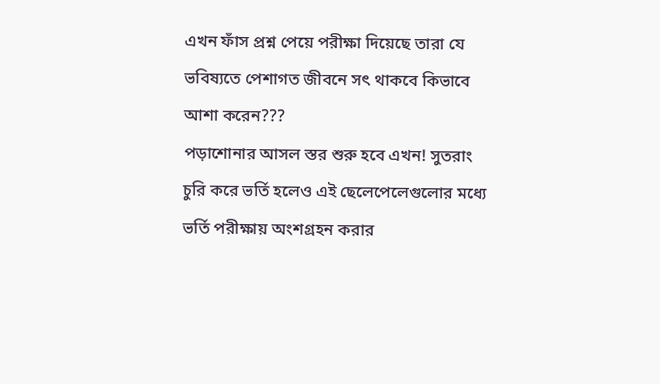এখন ফাঁস প্রশ্ন পেয়ে পরীক্ষা দিয়েছে তারা যে ভবিষ্যতে পেশাগত জীবনে সৎ থাকবে কিভাবে আশা করেন???
পড়াশোনার আসল স্তর শুরু হবে এখন! সুতরাং চুরি করে ভর্তি হলেও এই ছেলেপেলেগুলোর মধ্যে ভর্তি পরীক্ষায় অংশগ্রহন করার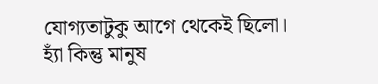যোগ্যতাটুকু আগে থেকেই ছিলো।
হ্যাঁ কিন্তু মানুষ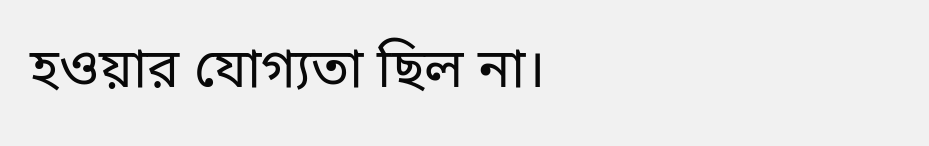হওয়ার যোগ্যতা ছিল না।